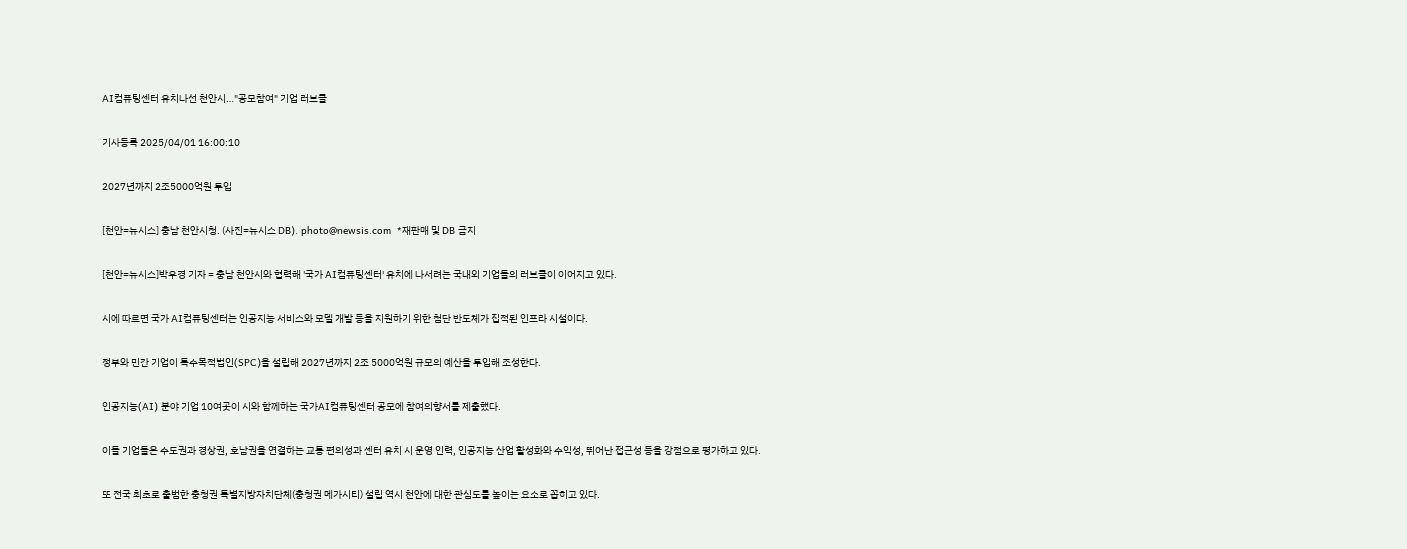AI컴퓨팅센터 유치나선 천안시…"공모참여" 기업 러브콜

기사등록 2025/04/01 16:00:10

2027년까지 2조5000억원 투입

[천안=뉴시스] 충남 천안시청. (사진=뉴시스 DB). photo@newsis.com  *재판매 및 DB 금지

[천안=뉴시스]박우경 기자 = 충남 천안시와 협력해 '국가 AI컴퓨팅센터' 유치에 나서려는 국내외 기업들의 러브콜이 이어지고 있다.

시에 따르면 국가 AI컴퓨팅센터는 인공지능 서비스와 모델 개발 등을 지원하기 위한 첨단 반도체가 집적된 인프라 시설이다.

정부와 민간 기업이 특수목적법인(SPC)을 설립해 2027년까지 2조 5000억원 규모의 예산을 투입해 조성한다.

인공지능(AI) 분야 기업 10여곳이 시와 함께하는 국가AI컴퓨팅센터 공모에 참여의향서를 제출했다.

이들 기업들은 수도권과 경상권, 호남권을 연결하는 교통 편의성과 센터 유치 시 운영 인력, 인공지능 산업 활성화와 수익성, 뛰어난 접근성 등을 강점으로 평가하고 있다.

또 전국 최초로 출범한 충청권 특별지방자치단체(충청권 메가시티) 설립 역시 천안에 대한 관심도를 높이는 요소로 꼽히고 있다.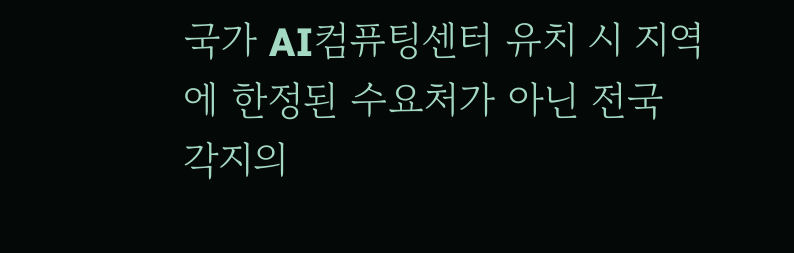국가 AI컴퓨팅센터 유치 시 지역에 한정된 수요처가 아닌 전국 각지의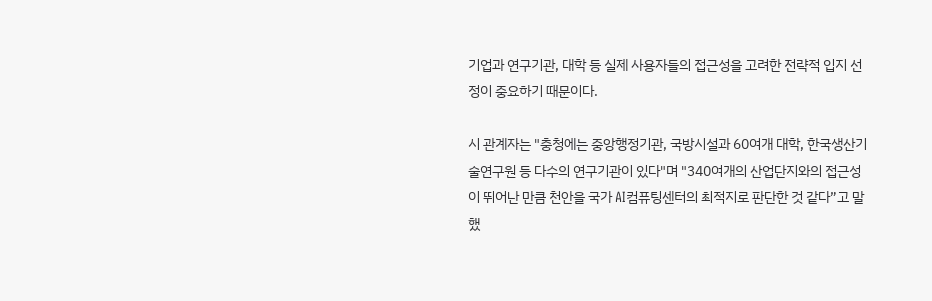기업과 연구기관, 대학 등 실제 사용자들의 접근성을 고려한 전략적 입지 선정이 중요하기 때문이다.

시 관계자는 "충청에는 중앙행정기관, 국방시설과 60여개 대학, 한국생산기술연구원 등 다수의 연구기관이 있다"며 "340여개의 산업단지와의 접근성이 뛰어난 만큼 천안을 국가 AI컴퓨팅센터의 최적지로 판단한 것 같다”고 말했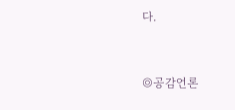다.


◎공감언론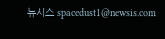뉴시스 spacedust1@newsis.com